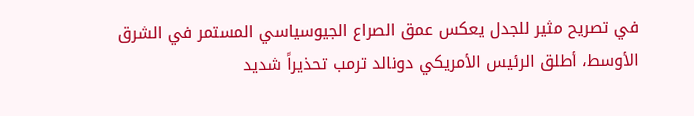في تصريح مثير للجدل يعكس عمق الصراع الجيوسياسي المستمر في الشرق الأوسط، أطلق الرئيس الأمريكي دونالد ترمب تحذيراً شديد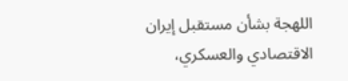اللهجة بشأن مستقبل إيران الاقتصادي والعسكري،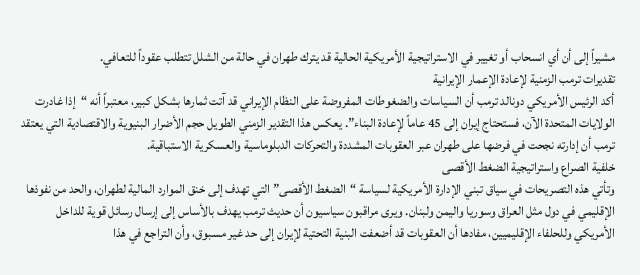مشيراً إلى أن أي انسحاب أو تغيير في الاستراتيجية الأمريكية الحالية قد يترك طهران في حالة من الشلل تتطلب عقوداً للتعافي.
تقديرات ترمب الزمنية لإعادة الإعمار الإيرانية
أكد الرئيس الأمريكي دونالد ترمب أن السياسات والضغوطات المفروضة على النظام الإيراني قد آتت ثمارها بشكل كبير، معتبراً أنه “إذا غادرت الولايات المتحدة الآن، فستحتاج إيران إلى 45 عاماً لإعادة البناء”. يعكس هذا التقدير الزمني الطويل حجم الأضرار البنيوية والاقتصادية التي يعتقد ترمب أن إدارته نجحت في فرضها على طهران عبر العقوبات المشددة والتحركات الدبلوماسية والعسكرية الاستباقية.
خلفية الصراع واستراتيجية الضغط الأقصى
وتأتي هذه التصريحات في سياق تبني الإدارة الأمريكية لسياسة “الضغط الأقصى” التي تهدف إلى خنق الموارد المالية لطهران، والحد من نفوذها الإقليمي في دول مثل العراق وسوريا واليمن ولبنان. ويرى مراقبون سياسيون أن حديث ترمب يهدف بالأساس إلى إرسال رسائل قوية للداخل الأمريكي وللحلفاء الإقليميين، مفادها أن العقوبات قد أضعفت البنية التحتية لإيران إلى حد غير مسبوق، وأن التراجع في هذا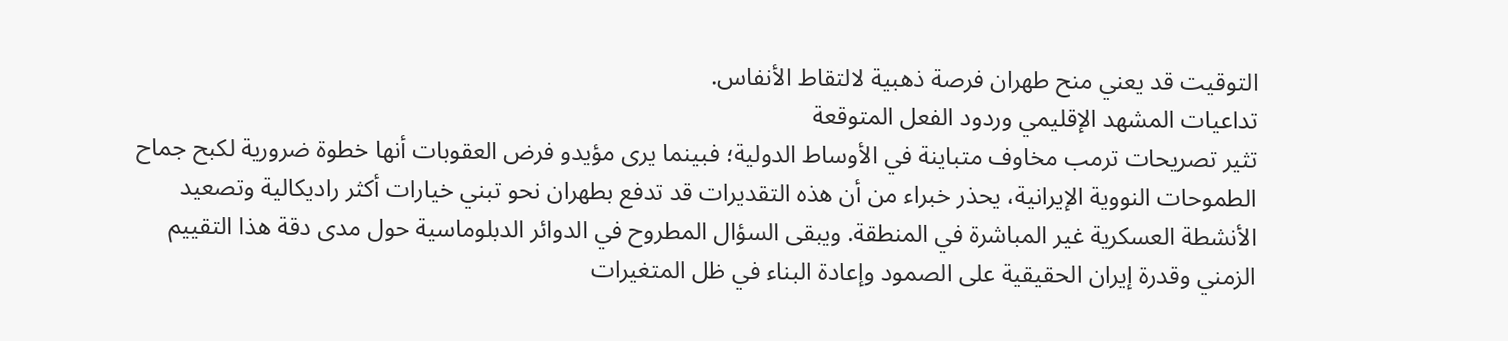التوقيت قد يعني منح طهران فرصة ذهبية لالتقاط الأنفاس.
تداعيات المشهد الإقليمي وردود الفعل المتوقعة
تثير تصريحات ترمب مخاوف متباينة في الأوساط الدولية؛ فبينما يرى مؤيدو فرض العقوبات أنها خطوة ضرورية لكبح جماح الطموحات النووية الإيرانية، يحذر خبراء من أن هذه التقديرات قد تدفع بطهران نحو تبني خيارات أكثر راديكالية وتصعيد الأنشطة العسكرية غير المباشرة في المنطقة. ويبقى السؤال المطروح في الدوائر الدبلوماسية حول مدى دقة هذا التقييم الزمني وقدرة إيران الحقيقية على الصمود وإعادة البناء في ظل المتغيرات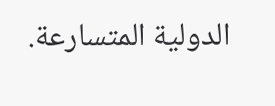الدولية المتسارعة.